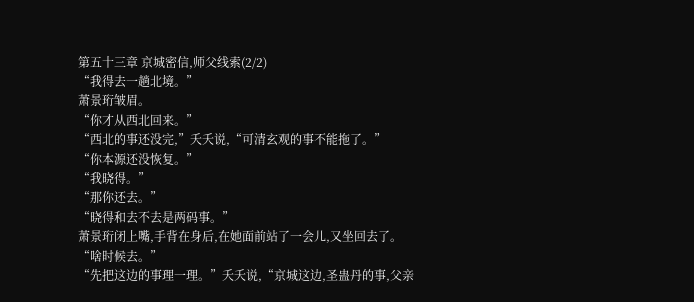第五十三章 京城密信,师父线索(2/2)
“我得去一趟北境。”
萧景珩皱眉。
“你才从西北回来。”
“西北的事还没完,”夭夭说,“可清玄观的事不能拖了。”
“你本源还没恢复。”
“我晓得。”
“那你还去。”
“晓得和去不去是两码事。”
萧景珩闭上嘴,手背在身后,在她面前站了一会儿,又坐回去了。
“啥时候去。”
“先把这边的事理一理。”夭夭说,“京城这边,圣蛊丹的事,父亲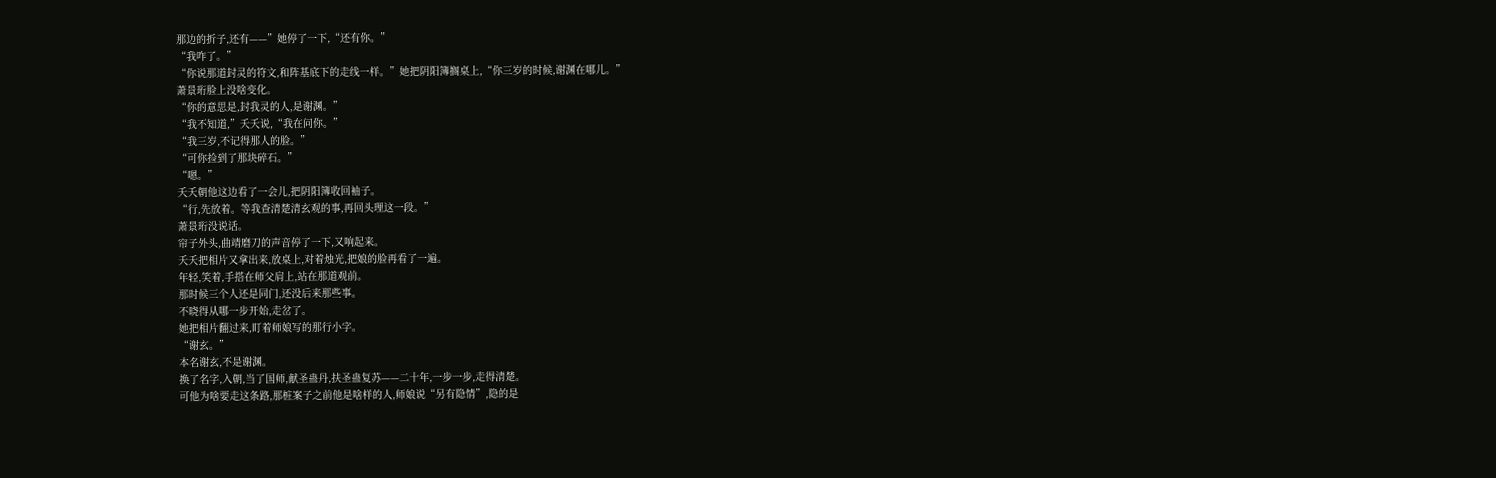那边的折子,还有——”她停了一下,“还有你。”
“我咋了。”
“你说那道封灵的符文,和阵基底下的走线一样。”她把阴阳簿搁桌上,“你三岁的时候,谢渊在哪儿。”
萧景珩脸上没啥变化。
“你的意思是,封我灵的人,是谢渊。”
“我不知道,”夭夭说,“我在问你。”
“我三岁,不记得那人的脸。”
“可你捡到了那块碎石。”
“嗯。”
夭夭朝他这边看了一会儿,把阴阳簿收回袖子。
“行,先放着。等我查清楚清玄观的事,再回头理这一段。”
萧景珩没说话。
帘子外头,曲靖磨刀的声音停了一下,又响起来。
夭夭把相片又拿出来,放桌上,对着烛光,把娘的脸再看了一遍。
年轻,笑着,手搭在师父肩上,站在那道观前。
那时候三个人还是同门,还没后来那些事。
不晓得从哪一步开始,走岔了。
她把相片翻过来,盯着师娘写的那行小字。
“谢玄。”
本名谢玄,不是谢渊。
换了名字,入朝,当了国师,献圣蛊丹,扶圣蛊复苏——二十年,一步一步,走得清楚。
可他为啥要走这条路,那桩案子之前他是啥样的人,师娘说“另有隐情”,隐的是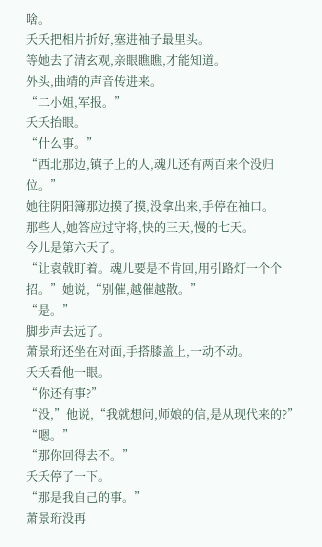啥。
夭夭把相片折好,塞进袖子最里头。
等她去了清玄观,亲眼瞧瞧,才能知道。
外头,曲靖的声音传进来。
“二小姐,军报。”
夭夭抬眼。
“什么事。”
“西北那边,镇子上的人,魂儿还有两百来个没归位。”
她往阴阳簿那边摸了摸,没拿出来,手停在袖口。
那些人,她答应过守将,快的三天,慢的七天。
今儿是第六天了。
“让袁戟盯着。魂儿要是不肯回,用引路灯一个个招。”她说,“别催,越催越散。”
“是。”
脚步声去远了。
萧景珩还坐在对面,手搭膝盖上,一动不动。
夭夭看他一眼。
“你还有事?”
“没,”他说,“我就想问,师娘的信,是从现代来的?”
“嗯。”
“那你回得去不。”
夭夭停了一下。
“那是我自己的事。”
萧景珩没再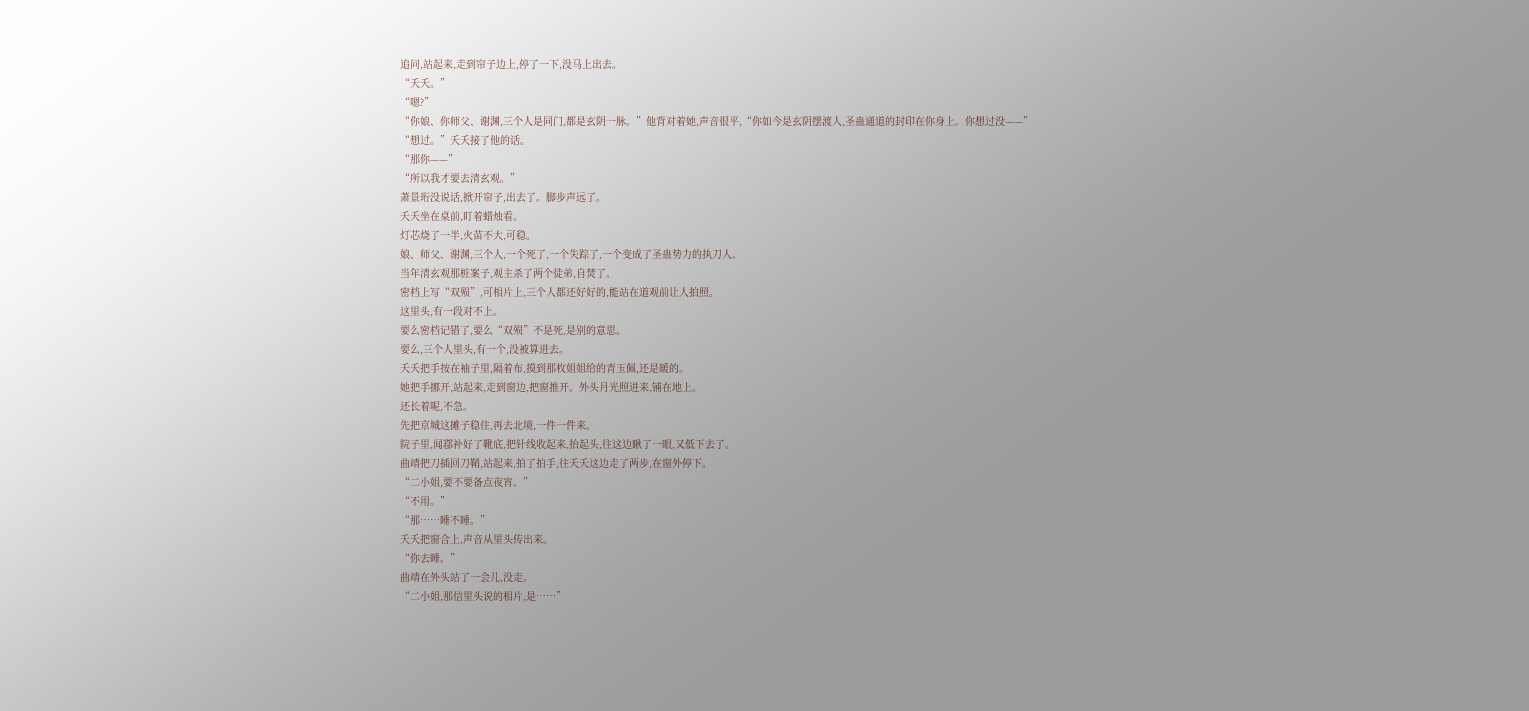追问,站起来,走到帘子边上,停了一下,没马上出去。
“夭夭。”
“嗯?”
“你娘、你师父、谢渊,三个人是同门,都是玄阴一脉。”他背对着她,声音很平,“你如今是玄阴摆渡人,圣蛊通道的封印在你身上。你想过没——”
“想过。”夭夭接了他的话。
“那你——”
“所以我才要去清玄观。”
萧景珩没说话,掀开帘子,出去了。脚步声远了。
夭夭坐在桌前,盯着蜡烛看。
灯芯烧了一半,火苗不大,可稳。
娘、师父、谢渊,三个人,一个死了,一个失踪了,一个变成了圣蛊势力的执刀人。
当年清玄观那桩案子,观主杀了两个徒弟,自焚了。
密档上写“双殒”,可相片上,三个人都还好好的,能站在道观前让人拍照。
这里头,有一段对不上。
要么密档记错了,要么“双殒”不是死,是别的意思。
要么,三个人里头,有一个,没被算进去。
夭夭把手按在袖子里,隔着布,摸到那枚姐姐给的青玉佩,还是暖的。
她把手挪开,站起来,走到窗边,把窗推开。外头月光照进来,铺在地上。
还长着呢,不急。
先把京城这摊子稳住,再去北境,一件一件来。
院子里,闻鄀补好了靴底,把针线收起来,抬起头,往这边瞅了一眼,又低下去了。
曲靖把刀插回刀鞘,站起来,拍了拍手,往夭夭这边走了两步,在窗外停下。
“二小姐,要不要备点夜宵。”
“不用。”
“那……睡不睡。”
夭夭把窗合上,声音从里头传出来。
“你去睡。”
曲靖在外头站了一会儿,没走。
“二小姐,那信里头说的相片,是……”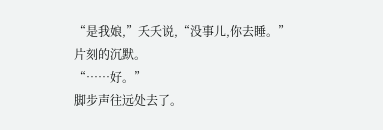“是我娘,”夭夭说,“没事儿,你去睡。”
片刻的沉默。
“……好。”
脚步声往远处去了。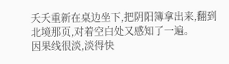夭夭重新在桌边坐下,把阴阳簿拿出来,翻到北境那页,对着空白处又感知了一遍。
因果线很淡,淡得快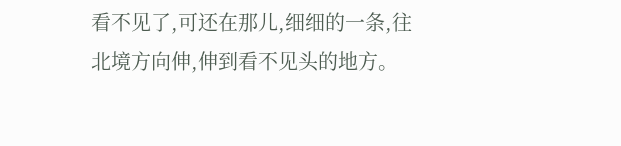看不见了,可还在那儿,细细的一条,往北境方向伸,伸到看不见头的地方。